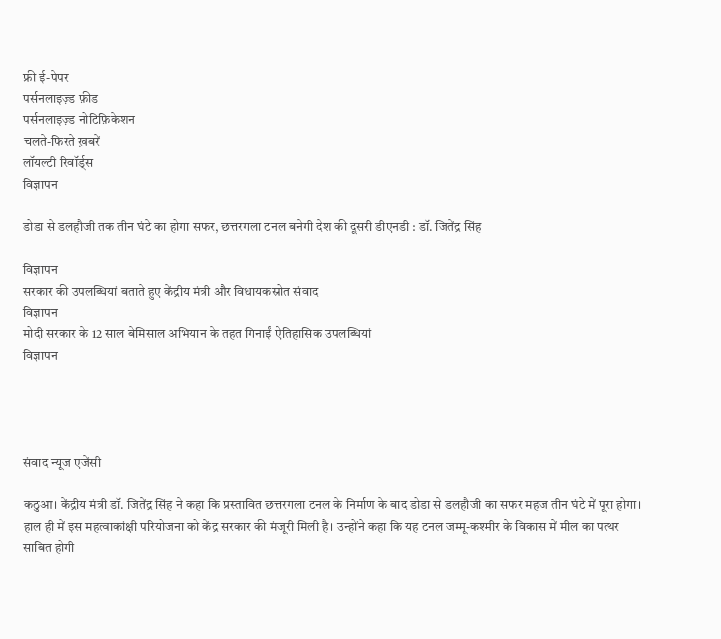फ्री ई-पेपर
पर्सनलाइज़्ड फ़ीड
पर्सनलाइज़्ड नोटिफ़िकेशन
चलते-फिरते ख़बरें
लॉयल्टी रिवॉर्ड्स
विज्ञापन

डोडा से डलहौजी तक तीन घंटे का होगा सफर, छत्तरगला टनल बनेगी देश की दूसरी डीएनडी : डॉ. जितेंद्र सिंह

विज्ञापन
सरकार की उपलब्धियां बताते हुए केंद्रीय मंत्री और विधायकस्रोत संवाद
विज्ञापन
मोदी सरकार के 12 साल बेमिसाल अभियान के तहत गिनाईं ऐतिहासिक उपलब्धियां
विज्ञापन




संवाद न्यूज एजेंसी

कठुआ। केंद्रीय मंत्री डॉ. जितेंद्र सिंह ने कहा कि प्रस्तावित छत्तरगला टनल के निर्माण के बाद डोडा से डलहौजी का सफर महज तीन घंटे में पूरा होगा। हाल ही में इस महत्वाकांक्षी परियोजना को केंद्र सरकार की मंजूरी मिली है। उन्होंने कहा कि यह टनल जम्मू-कश्मीर के विकास में मील का पत्थर साबित होगी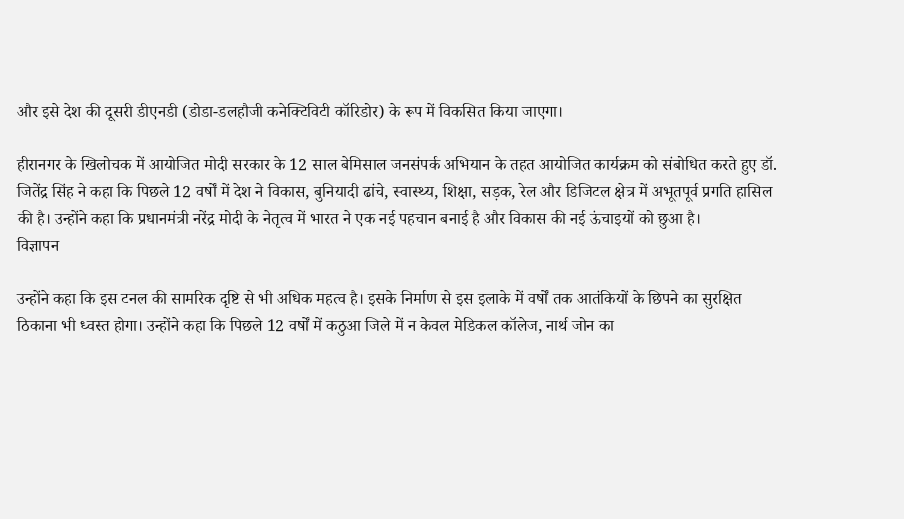और इसे देश की दूसरी डीएनडी (डोडा-डलहौजी कनेक्टिविटी कॉरिडोर) के रूप में विकसित किया जाएगा।

हीरानगर के खिलोचक में आयोजित मोदी सरकार के 12 साल बेमिसाल जनसंपर्क अभियान के तहत आयोजित कार्यक्रम को संबोधित करते हुए डॉ. जितेंद्र सिंह ने कहा कि पिछले 12 वर्षों में देश ने विकास, बुनियादी ढांचे, स्वास्थ्य, शिक्षा, सड़क, रेल और डिजिटल क्षेत्र में अभूतपूर्व प्रगति हासिल की है। उन्होंने कहा कि प्रधानमंत्री नरेंद्र मोदी के नेतृत्व में भारत ने एक नई पहचान बनाई है और विकास की नई ऊंचाइयों को छुआ है।
विज्ञापन

उन्होंने कहा कि इस टनल की सामरिक दृष्टि से भी अधिक महत्व है। इसके निर्माण से इस इलाके में वर्षों तक आतंकियों के छिपने का सुरक्षित ठिकाना भी ध्वस्त होगा। उन्होंने कहा कि पिछले 12 वर्षों में कठुआ जिले में न केवल मेडिकल कॉलेज, नार्थ जोन का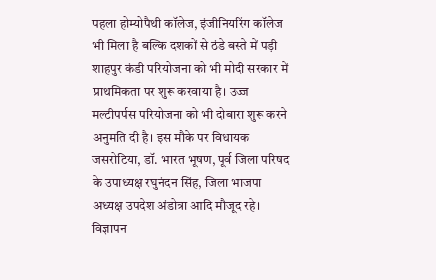पहला होम्योपैथी कॉलेज, इंजीनियरिंग कॉलेज भी मिला है बल्कि दशकों से ठंडे बस्ते में पड़ी शाहपुर कंडी परियोजना को भी मोदी सरकार में प्राथमिकता पर शुरू करवाया है। उज्ज मल्टीपर्पस परियोजना को भी दोबारा शुरू करने अनुमति दी है। इस मौके पर विधायक जसरोटिया, डॉ. भारत भूषण, पूर्व जिला परिषद के उपाध्यक्ष रघुनंदन सिंह, जिला भाजपा अध्यक्ष उपदेश अंडोत्रा आदि मौजूद रहे।
विज्ञापन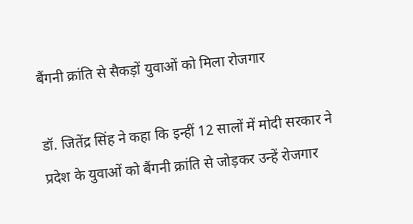बैंगनी क्रांति से सैकड़ों युवाओं को मिला रोजगार

डॉ. जितेंद्र सिंह ने कहा कि इन्हीं 12 सालों में मोदी सरकार ने प्रदेश के युवाओं को बैंगनी क्रांति से जोड़कर उन्हें रोजगार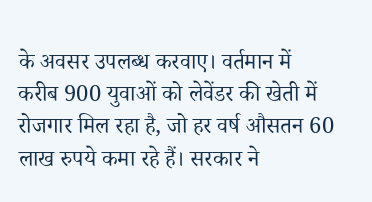के अवसर उपलब्ध करवाए। वर्तमान में करीब 900 युवाओं को लेवेंडर की खेती में रोजगार मिल रहा है, जो हर वर्ष औसतन 60 लाख रुपये कमा रहे हैं। सरकार ने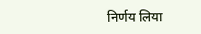निर्णय लिया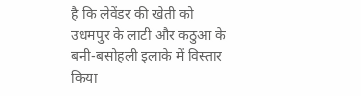है कि लेवेंडर की खेती को उधमपुर के लाटी और कठुआ के बनी-बसोहली इलाके में विस्तार किया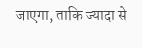जाएगा, ताकि ज्यादा से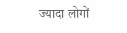ज्यादा लोगों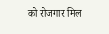को रोजगार मिल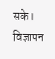सके।
विज्ञापन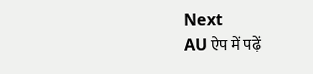Next
AU ऐप में पढ़ें